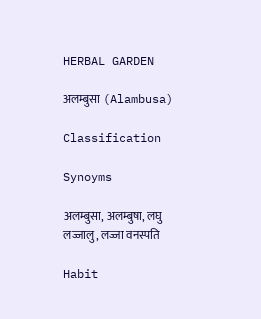HERBAL GARDEN

अलम्बुसा (Alambusa)

Classification

Synoyms

अलम्बुसा, अलम्बुषा, लघु लज्जालु, लज्जा वनस्पति

Habit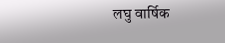लघु वार्षिक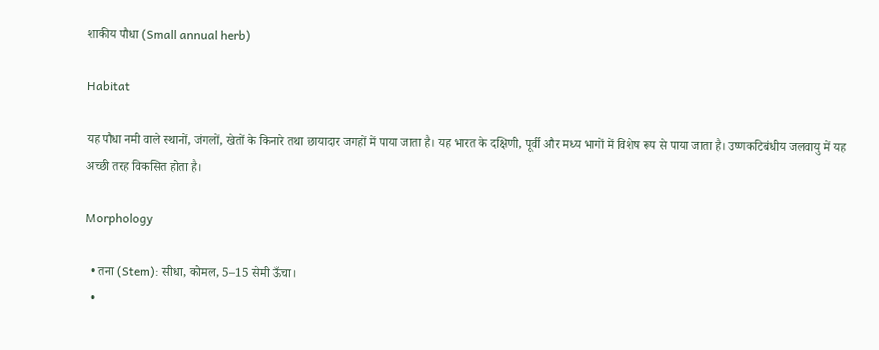शाकीय पौधा (Small annual herb)

Habitat

यह पौधा नमी वाले स्थानों, जंगलों, खेतों के किनारे तथा छायादार जगहों में पाया जाता है। यह भारत के दक्षिणी, पूर्वी और मध्य भागों में विशेष रूप से पाया जाता है। उष्णकटिबंधीय जलवायु में यह अच्छी तरह विकसित होता है।

Morphology

  • तना (Stem): सीधा, कोमल, 5–15 सेमी ऊँचा।
  •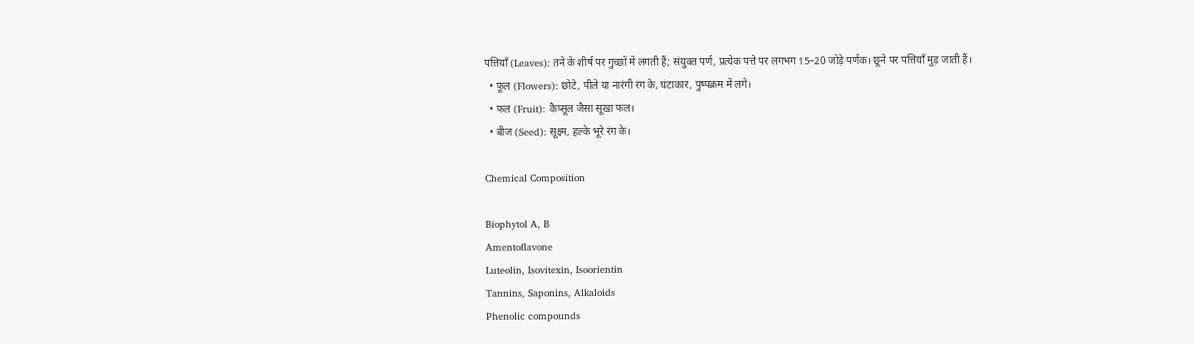पत्तियाँ (Leaves): तने के शीर्ष पर गुच्छों में लगती हैं; संयुक्त पर्ण, प्रत्येक पत्ते पर लगभग 15–20 जोड़े पर्णक। छूने पर पत्तियाँ मुड़ जाती हैं।
  • फूल (Flowers): छोटे, पीले या नारंगी रंग के, घंटाकार, पुष्पक्रम में लगे।
  • फल (Fruit): कैप्सूल जैसा सूखा फल।
  • बीज (Seed): सूक्ष्म, हल्के भूरे रंग के।

Chemical Composition

Biophytol A, B
Amentoflavone
Luteolin, Isovitexin, Isoorientin
Tannins, Saponins, Alkaloids
Phenolic compounds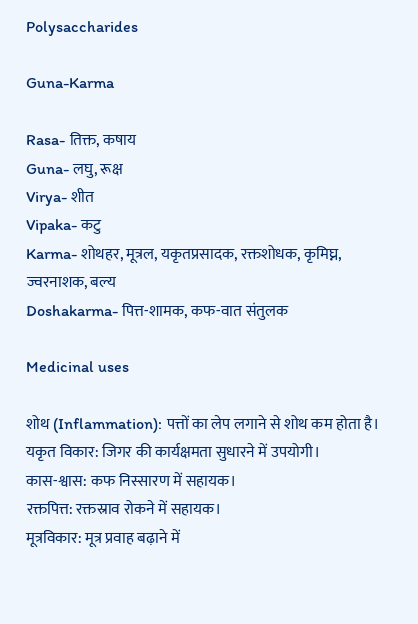Polysaccharides

Guna-Karma

Rasa- तिक्त, कषाय
Guna- लघु, रूक्ष
Virya- शीत
Vipaka- कटु
Karma- शोथहर, मूत्रल, यकृतप्रसादक, रक्तशोधक, कृमिघ्न, ज्वरनाशक, बल्य
Doshakarma- पित्त-शामक, कफ-वात संतुलक

Medicinal uses

शोथ (Inflammation): पत्तों का लेप लगाने से शोथ कम होता है।
यकृत विकार: जिगर की कार्यक्षमता सुधारने में उपयोगी।
कास-श्वास: कफ निस्सारण में सहायक।
रक्तपित्त: रक्तस्राव रोकने में सहायक।
मूत्रविकार: मूत्र प्रवाह बढ़ाने में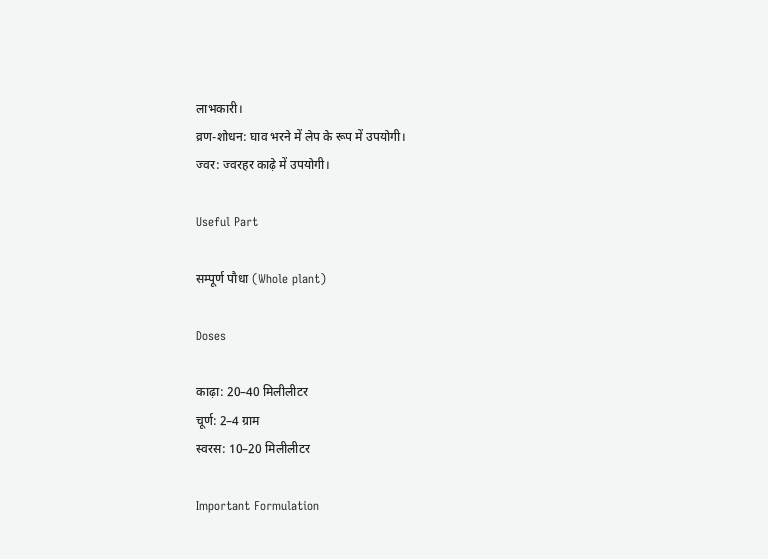लाभकारी।
व्रण-शोधन: घाव भरने में लेप के रूप में उपयोगी।
ज्वर: ज्वरहर काढ़े में उपयोगी।

Useful Part

सम्पूर्ण पौधा (Whole plant)

Doses

काढ़ा: 20–40 मिलीलीटर
चूर्ण: 2–4 ग्राम
स्वरस: 10–20 मिलीलीटर

Important Formulation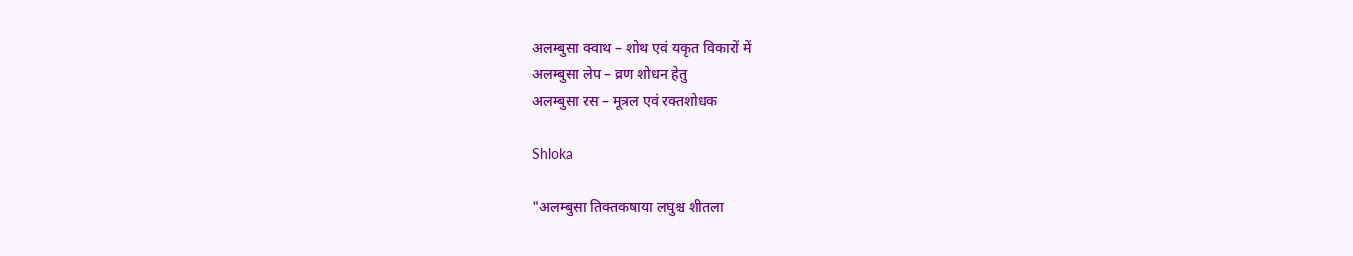अलम्बुसा क्वाथ – शोथ एवं यकृत विकारों में
अलम्बुसा लेप – व्रण शोधन हेतु
अलम्बुसा रस – मूत्रल एवं रक्तशोधक

Shloka

"अलम्बुसा तिक्तकषाया लघुश्च शीतला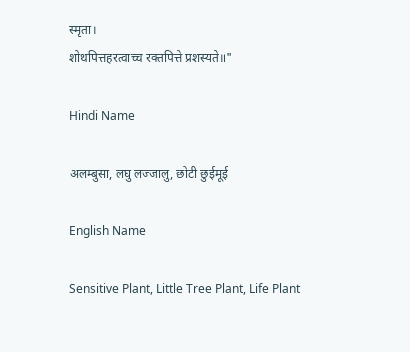स्मृता।
शोथपित्तहरत्वाच्च रक्तपित्ते प्रशस्यते॥"

Hindi Name

अलम्बुसा, लघु लज्जालु, छोटी छुईमूई

English Name

Sensitive Plant, Little Tree Plant, Life Plant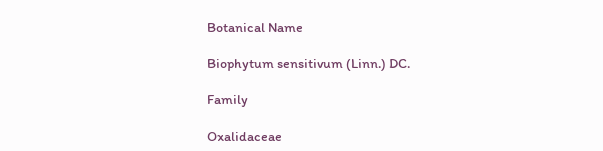Botanical Name

Biophytum sensitivum (Linn.) DC.

Family

Oxalidaceae